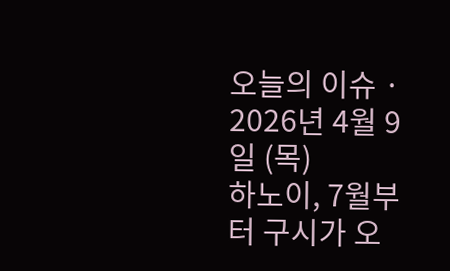오늘의 이슈 · 2026년 4월 9일 (목)
하노이, 7월부터 구시가 오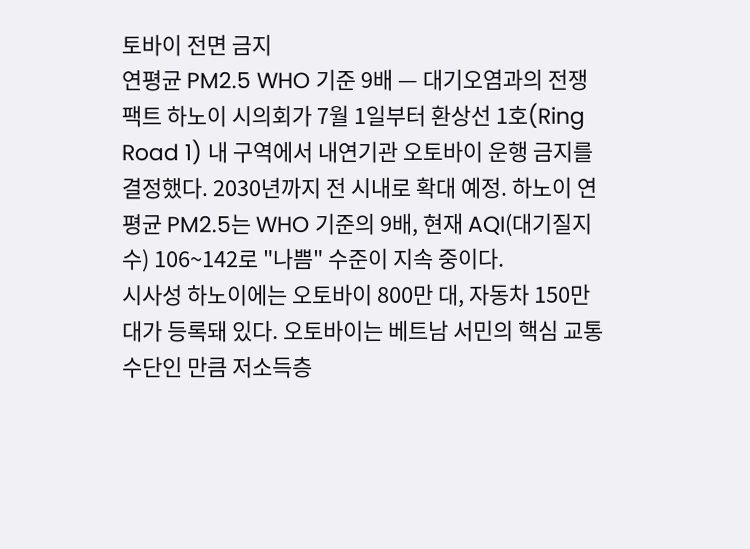토바이 전면 금지
연평균 PM2.5 WHO 기준 9배 — 대기오염과의 전쟁
팩트 하노이 시의회가 7월 1일부터 환상선 1호(Ring Road 1) 내 구역에서 내연기관 오토바이 운행 금지를 결정했다. 2030년까지 전 시내로 확대 예정. 하노이 연평균 PM2.5는 WHO 기준의 9배, 현재 AQI(대기질지수) 106~142로 "나쁨" 수준이 지속 중이다.
시사성 하노이에는 오토바이 800만 대, 자동차 150만 대가 등록돼 있다. 오토바이는 베트남 서민의 핵심 교통수단인 만큼 저소득층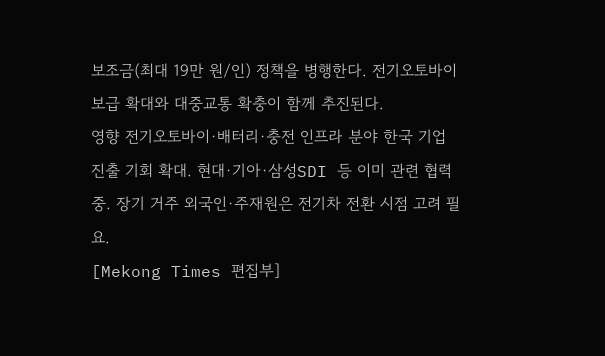보조금(최대 19만 원/인) 정책을 병행한다. 전기오토바이 보급 확대와 대중교통 확충이 함께 추진된다.
영향 전기오토바이·배터리·충전 인프라 분야 한국 기업 진출 기회 확대. 현대·기아·삼성SDI 등 이미 관련 협력 중. 장기 거주 외국인·주재원은 전기차 전환 시점 고려 필요.
[Mekong Times 편집부]